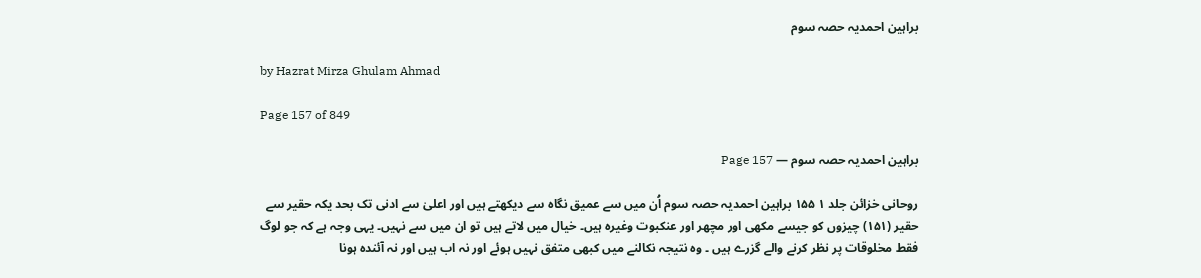براہین احمدیہ حصہ سوم

by Hazrat Mirza Ghulam Ahmad

Page 157 of 849

براہین احمدیہ حصہ سوم — Page 157

روحانی خزائن جلد ۱ ۱۵۵ براہین احمدیہ حصہ سوم اُن میں سے عمیق نگاہ سے دیکھتے ہیں اور اعلیٰ سے ادنی تک بحد یکہ حقیر سے حقیر (۱۵۱) چیزوں کو جیسے مکھی اور مچھر اور عنکبوت وغیرہ ہیں۔ خیال میں لاتے ہیں تو ان میں سے نہیں۔ یہی وجہ ہے کہ جو لوگ فقط مخلوقات پر نظر کرنے والے گزرے ہیں ۔ وہ نتیجہ نکالنے میں کبھی متفق نہیں ہوئے اور نہ اب ہیں اور نہ آئندہ ہونا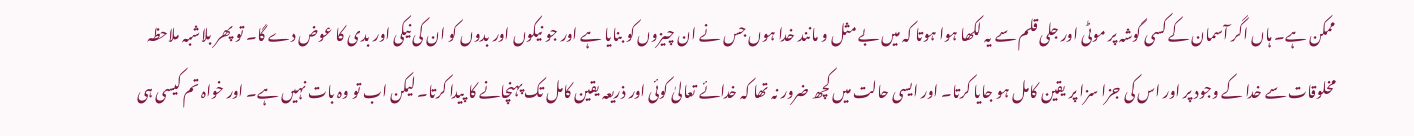ممکن ہے۔ ہاں اگر آسمان کے کسی گوشہ پر موٹی اور جلی قلم سے یہ لکھا ہوا ہوتا کہ میں بے مثل و مانند خدا ہوں جس نے ان چیزوں کو بنایا ہے اور جو نیکوں اور بدوں کو ان کی نیکی اور بدی کا عوض دے گا۔ تو پھر بلاشبہ ملاحظہ مخلوقات سے خدا کے وجود پر اور اس کی جزا سزا پر یقین کامل ہو جایا کرتا۔ اور ایسی حالت میں کچھ ضرور نہ تھا کہ خدائے تعالیٰ کوئی اور ذریعہ یقین کامل تک پہنچانے کا پیدا کرتا۔ لیکن اب تو وہ بات نہیں ہے۔ اور خواہ تم کیسی ہی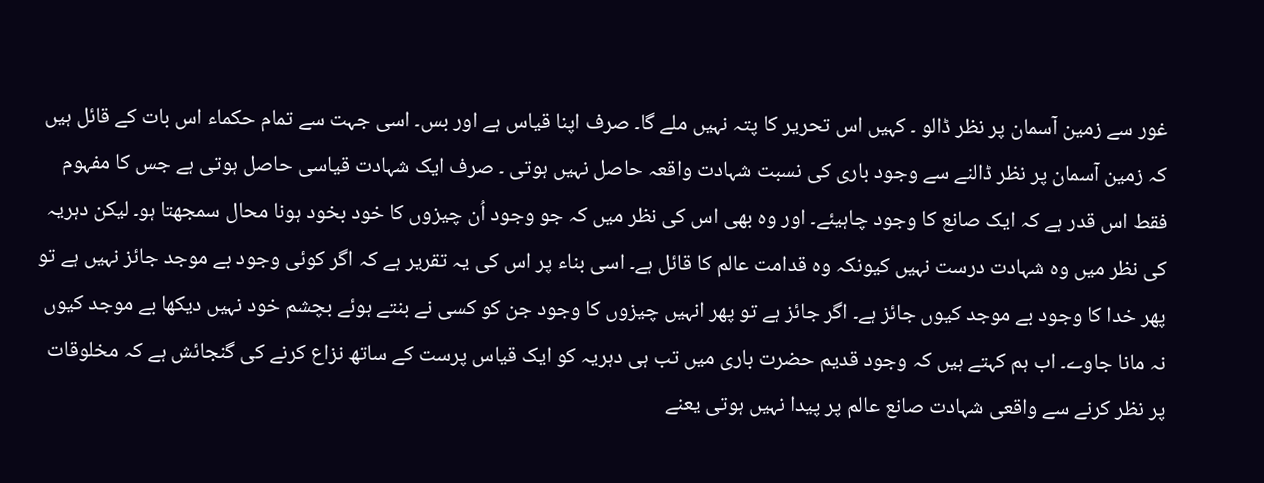غور سے زمین آسمان پر نظر ڈالو ۔ کہیں اس تحریر کا پتہ نہیں ملے گا۔ صرف اپنا قیاس ہے اور بس۔ اسی جہت سے تمام حکماء اس بات کے قائل ہیں کہ زمین آسمان پر نظر ڈالنے سے وجود باری کی نسبت شہادت واقعہ حاصل نہیں ہوتی ۔ صرف ایک شہادت قیاسی حاصل ہوتی ہے جس کا مفہوم فقط اس قدر ہے کہ ایک صانع کا وجود چاہیئے۔ اور وہ بھی اس کی نظر میں کہ جو وجود اُن چیزوں کا خود بخود ہونا محال سمجھتا ہو۔ لیکن دہریہ کی نظر میں وہ شہادت درست نہیں کیونکہ وہ قدامت عالم کا قائل ہے۔ اسی بناء پر اس کی یہ تقریر ہے کہ اگر کوئی وجود بے موجد جائز نہیں ہے تو پھر خدا کا وجود بے موجد کیوں جائز ہے۔ اگر جائز ہے تو پھر انہیں چیزوں کا وجود جن کو کسی نے بنتے ہوئے بچشم خود نہیں دیکھا بے موجد کیوں نہ مانا جاوے۔ اب ہم کہتے ہیں کہ وجود قدیم حضرت باری میں تب ہی دہریہ کو ایک قیاس پرست کے ساتھ نزاع کرنے کی گنجائش ہے کہ مخلوقات پر نظر کرنے سے واقعی شہادت صانع عالم پر پیدا نہیں ہوتی یعنے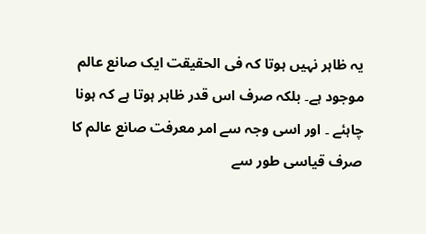یہ ظاہر نہیں ہوتا کہ فی الحقیقت ایک صانع عالم موجود ہے۔ بلکہ صرف اس قدر ظاہر ہوتا ہے کہ ہونا چاہئے ۔ اور اسی وجہ سے امر معرفت صانع عالم کا صرف قیاسی طور سے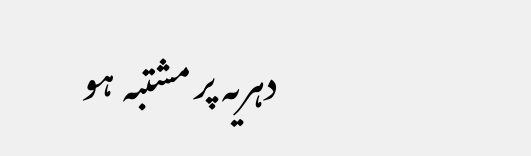دہریہ پر مشتبہ ہو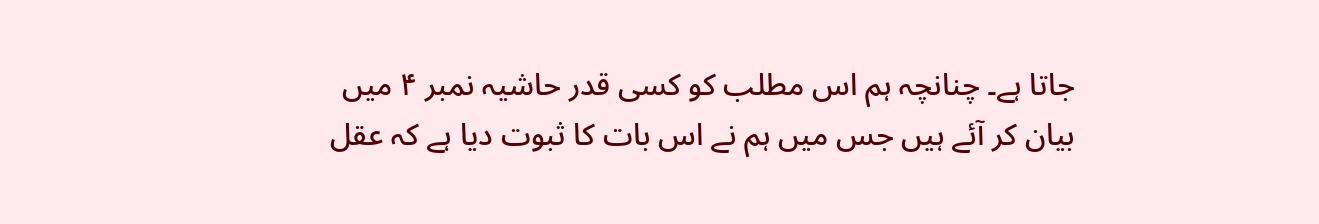جاتا ہے۔ چنانچہ ہم اس مطلب کو کسی قدر حاشیہ نمبر ۴ میں بیان کر آئے ہیں جس میں ہم نے اس بات کا ثبوت دیا ہے کہ عقل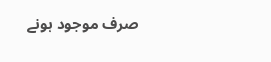صرف موجود ہونے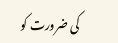کی ضرورت کو